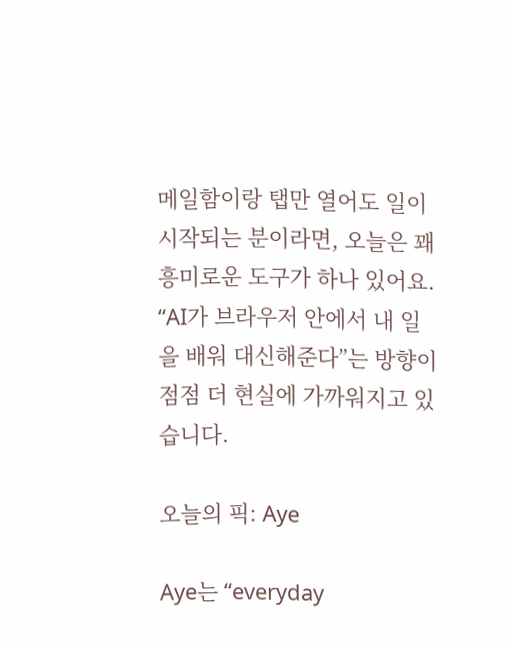메일함이랑 탭만 열어도 일이 시작되는 분이라면, 오늘은 꽤 흥미로운 도구가 하나 있어요. “AI가 브라우저 안에서 내 일을 배워 대신해준다”는 방향이 점점 더 현실에 가까워지고 있습니다.

오늘의 픽: Aye

Aye는 “everyday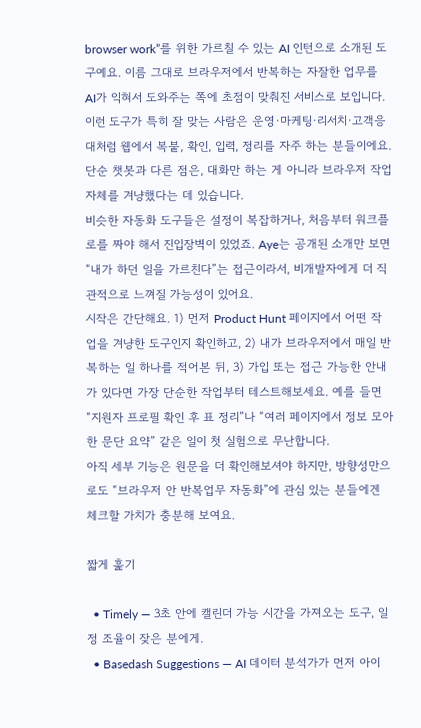browser work”를 위한 가르칠 수 있는 AI 인턴으로 소개된 도구예요. 이름 그대로 브라우저에서 반복하는 자잘한 업무를 AI가 익혀서 도와주는 쪽에 초점이 맞춰진 서비스로 보입니다.
이런 도구가 특히 잘 맞는 사람은 운영·마케팅·리서치·고객응대처럼 웹에서 복붙, 확인, 입력, 정리를 자주 하는 분들이에요. 단순 챗봇과 다른 점은, 대화만 하는 게 아니라 브라우저 작업 자체를 겨냥했다는 데 있습니다.
비슷한 자동화 도구들은 설정이 복잡하거나, 처음부터 워크플로를 짜야 해서 진입장벽이 있었죠. Aye는 공개된 소개만 보면 “내가 하던 일을 가르친다”는 접근이라서, 비개발자에게 더 직관적으로 느껴질 가능성이 있어요.
시작은 간단해요. 1) 먼저 Product Hunt 페이지에서 어떤 작업을 겨냥한 도구인지 확인하고, 2) 내가 브라우저에서 매일 반복하는 일 하나를 적어본 뒤, 3) 가입 또는 접근 가능한 안내가 있다면 가장 단순한 작업부터 테스트해보세요. 예를 들면 “지원자 프로필 확인 후 표 정리”나 “여러 페이지에서 정보 모아 한 문단 요약” 같은 일이 첫 실험으로 무난합니다.
아직 세부 기능은 원문을 더 확인해보셔야 하지만, 방향성만으로도 “브라우저 안 반복업무 자동화”에 관심 있는 분들에겐 체크할 가치가 충분해 보여요.

짧게 훑기

  • Timely — 3초 안에 캘린더 가능 시간을 가져오는 도구, 일정 조율이 잦은 분에게.
  • Basedash Suggestions — AI 데이터 분석가가 먼저 아이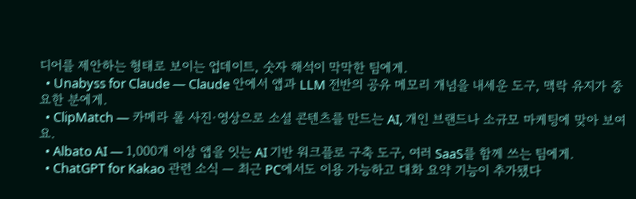디어를 제안하는 형태로 보이는 업데이트, 숫자 해석이 막막한 팀에게.
  • Unabyss for Claude — Claude 안에서 앱과 LLM 전반의 공유 메모리 개념을 내세운 도구, 맥락 유지가 중요한 분에게.
  • ClipMatch — 카메라 롤 사진·영상으로 소셜 콘텐츠를 만드는 AI, 개인 브랜드나 소규모 마케팅에 맞아 보여요.
  • Albato AI — 1,000개 이상 앱을 잇는 AI 기반 워크플로 구축 도구, 여러 SaaS를 함께 쓰는 팀에게.
  • ChatGPT for Kakao 관련 소식 — 최근 PC에서도 이용 가능하고 대화 요약 기능이 추가됐다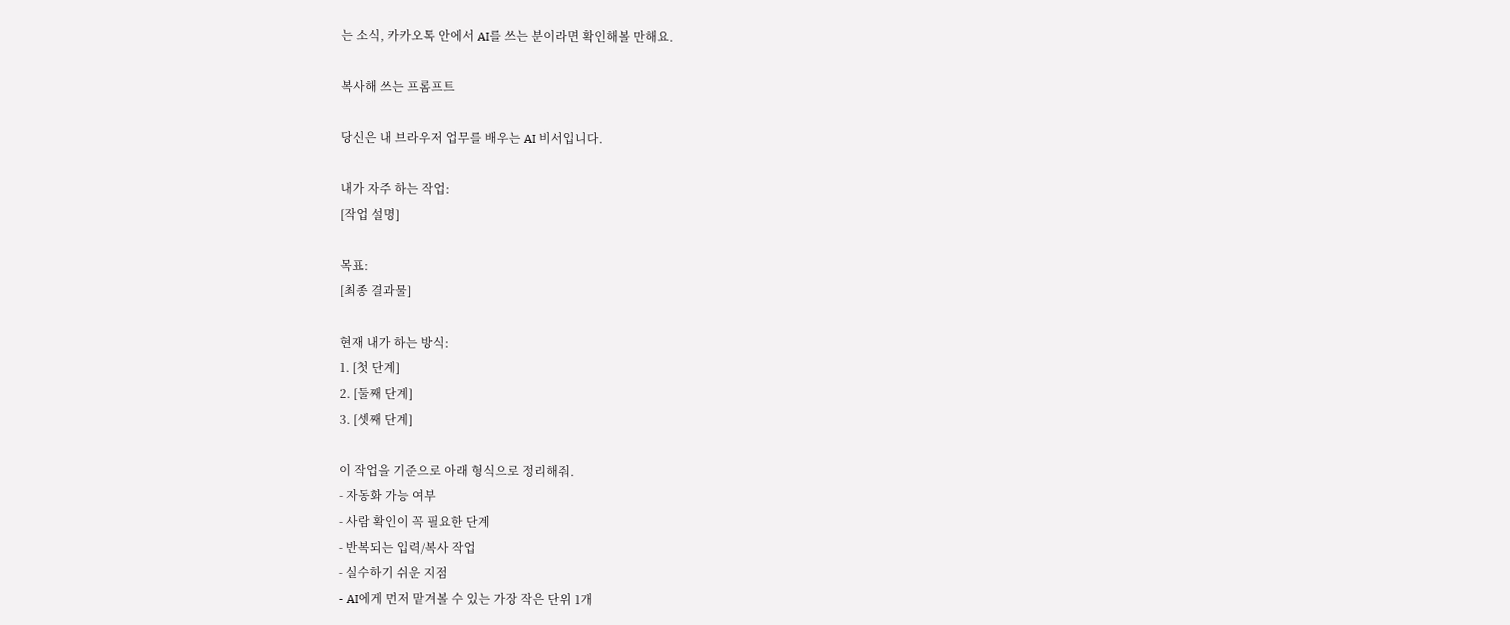는 소식, 카카오톡 안에서 AI를 쓰는 분이라면 확인해볼 만해요.

복사해 쓰는 프롬프트

당신은 내 브라우저 업무를 배우는 AI 비서입니다.

내가 자주 하는 작업:
[작업 설명]

목표:
[최종 결과물]

현재 내가 하는 방식:
1. [첫 단계]
2. [둘째 단계]
3. [셋째 단계]

이 작업을 기준으로 아래 형식으로 정리해줘.
- 자동화 가능 여부
- 사람 확인이 꼭 필요한 단계
- 반복되는 입력/복사 작업
- 실수하기 쉬운 지점
- AI에게 먼저 맡겨볼 수 있는 가장 작은 단위 1개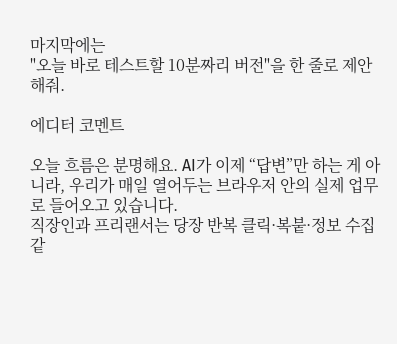마지막에는
"오늘 바로 테스트할 10분짜리 버전"을 한 줄로 제안해줘.

에디터 코멘트

오늘 흐름은 분명해요. AI가 이제 “답변”만 하는 게 아니라, 우리가 매일 열어두는 브라우저 안의 실제 업무로 들어오고 있습니다.
직장인과 프리랜서는 당장 반복 클릭·복붙·정보 수집 같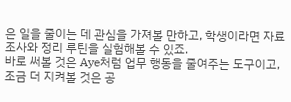은 일을 줄이는 데 관심을 가져볼 만하고, 학생이라면 자료 조사와 정리 루틴을 실험해볼 수 있죠.
바로 써볼 것은 Aye처럼 업무 행동을 줄여주는 도구이고, 조금 더 지켜볼 것은 공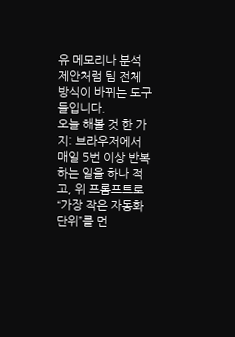유 메모리나 분석 제안처럼 팀 전체 방식이 바뀌는 도구들입니다.
오늘 해볼 것 한 가지: 브라우저에서 매일 5번 이상 반복하는 일을 하나 적고, 위 프롬프트로 “가장 작은 자동화 단위”를 먼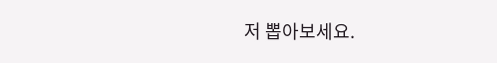저 뽑아보세요.